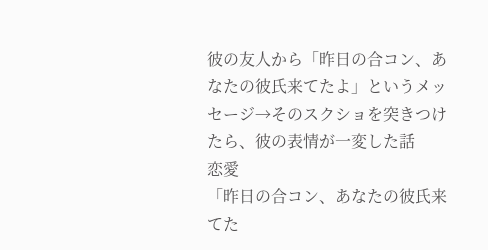彼の友人から「昨日の合コン、あなたの彼氏来てたよ」というメッセージ→そのスクショを突きつけたら、彼の表情が一変した話
恋愛
「昨日の合コン、あなたの彼氏来てた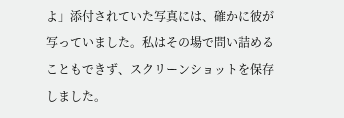よ」添付されていた写真には、確かに彼が写っていました。私はその場で問い詰めることもできず、スクリーンショットを保存しました。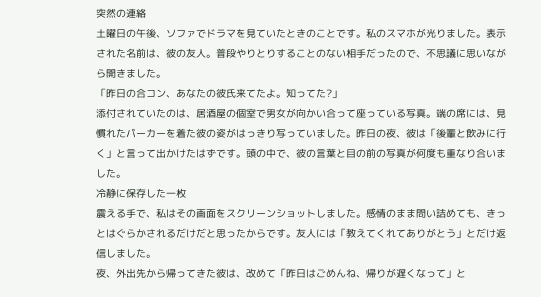突然の連絡
土曜日の午後、ソファでドラマを見ていたときのことです。私のスマホが光りました。表示された名前は、彼の友人。普段やりとりすることのない相手だったので、不思議に思いながら開きました。
「昨日の合コン、あなたの彼氏来てたよ。知ってた?」
添付されていたのは、居酒屋の個室で男女が向かい合って座っている写真。端の席には、見慣れたパーカーを着た彼の姿がはっきり写っていました。昨日の夜、彼は「後輩と飲みに行く」と言って出かけたはずです。頭の中で、彼の言葉と目の前の写真が何度も重なり合いました。
冷静に保存した一枚
震える手で、私はその画面をスクリーンショットしました。感情のまま問い詰めても、きっとはぐらかされるだけだと思ったからです。友人には「教えてくれてありがとう」とだけ返信しました。
夜、外出先から帰ってきた彼は、改めて「昨日はごめんね、帰りが遅くなって」と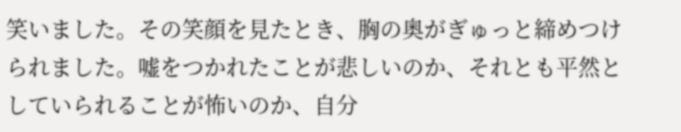笑いました。その笑顔を見たとき、胸の奥がぎゅっと締めつけられました。嘘をつかれたことが悲しいのか、それとも平然としていられることが怖いのか、自分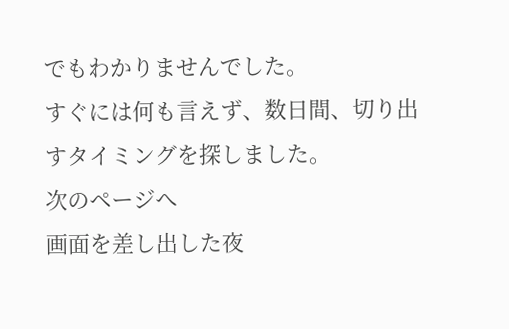でもわかりませんでした。
すぐには何も言えず、数日間、切り出すタイミングを探しました。
次のページへ
画面を差し出した夜